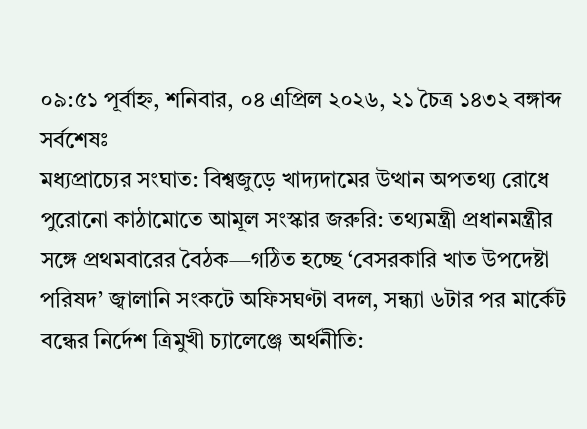০৯:৫১ পূর্বাহ্ন, শনিবার, ০৪ এপ্রিল ২০২৬, ২১ চৈত্র ১৪৩২ বঙ্গাব্দ
সর্বশেষঃ
মধ্যপ্রাচ্যের সংঘাত: বিশ্বজুড়ে খাদ্যদামের উত্থান অপতথ্য রোধে পুরোনো কাঠামোতে আমূল সংস্কার জরুরি: তথ্যমন্ত্রী প্রধানমন্ত্রীর সঙ্গে প্রথমবারের বৈঠক—গঠিত হচ্ছে ‘বেসরকারি খাত উপদেষ্টা পরিষদ’ জ্বালানি সংকটে অফিসঘণ্টা বদল, সন্ধ্যা ৬টার পর মার্কেট বন্ধের নির্দেশ ত্রিমুখী চ্যালেঞ্জে অর্থনীতি: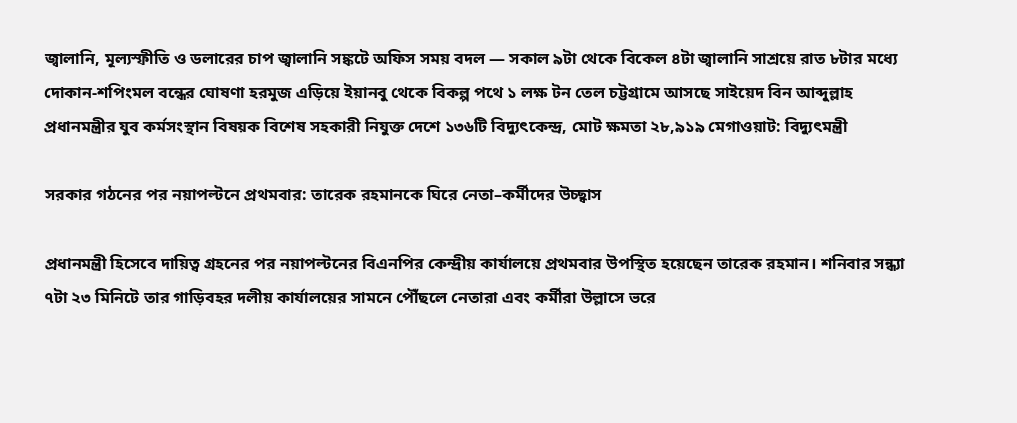জ্বালানি, মূল্যস্ফীতি ও ডলারের চাপ জ্বালানি সঙ্কটে অফিস সময় বদল — সকাল ৯টা থেকে বিকেল ৪টা জ্বালানি সাশ্রয়ে রাত ৮টার মধ্যে দোকান-শপিংমল বন্ধের ঘোষণা হরমুজ এড়িয়ে ইয়ানবু থেকে বিকল্প পথে ১ লক্ষ টন তেল চট্টগ্রামে আসছে সাইয়েদ বিন আব্দুল্লাহ প্রধানমন্ত্রীর যুব কর্মসংস্থান বিষয়ক বিশেষ সহকারী নিযুক্ত দেশে ১৩৬টি বিদ্যুৎকেন্দ্র, মোট ক্ষমতা ২৮,৯১৯ মেগাওয়াট: বিদ্যুৎমন্ত্রী

সরকার গঠনের পর নয়াপল্টনে প্রথমবার: তারেক রহমানকে ঘিরে নেতা–কর্মীদের উচ্ছ্বাস

প্রধানমন্ত্রী হিসেবে দায়িত্ব গ্রহনের পর নয়াপল্টনের বিএনপির কেন্দ্রীয় কার্যালয়ে প্রথমবার উপস্থিত হয়েছেন তারেক রহমান। শনিবার সন্ধ্যা ৭টা ২৩ মিনিটে তার গাড়িবহর দলীয় কার্যালয়ের সামনে পৌঁছলে নেতারা এবং কর্মীরা উল্লাসে ভরে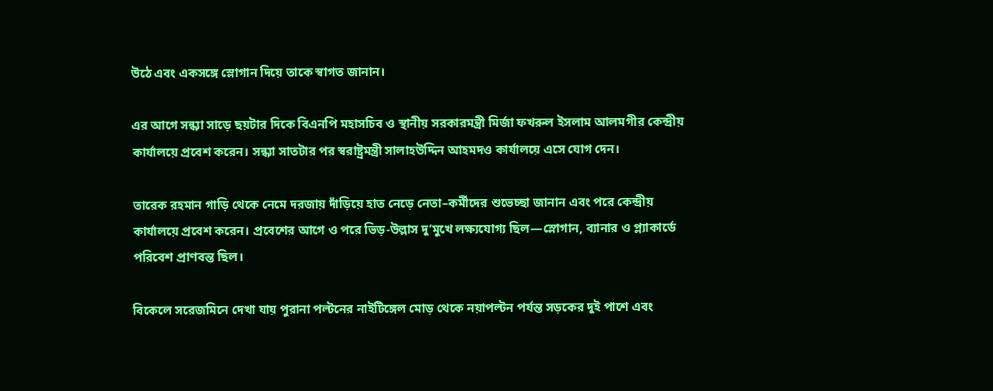উঠে এবং একসঙ্গে স্লোগান দিয়ে তাকে স্বাগত জানান।

এর আগে সন্ধ্যা সাড়ে ছয়টার দিকে বিএনপি মহাসচিব ও স্থানীয় সরকারমন্ত্রী মির্জা ফখরুল ইসলাম আলমগীর কেন্দ্রীয় কার্যালয়ে প্রবেশ করেন। সন্ধ্যা সাতটার পর স্বরাষ্ট্রমন্ত্রী সালাহউদ্দিন আহমদও কার্যালয়ে এসে যোগ দেন।

তারেক রহমান গাড়ি থেকে নেমে দরজায় দাঁড়িয়ে হাত নেড়ে নেতা–কর্মীদের শুভেচ্ছা জানান এবং পরে কেন্দ্রীয় কার্যালয়ে প্রবেশ করেন। প্রবেশের আগে ও পরে ভিড়-উল্লাস দু’মুখে লক্ষ্যযোগ্য ছিল—স্লোগান, ব্যানার ও প্ল্যাকার্ডে পরিবেশ প্রাণবন্ত ছিল।

বিকেলে সরেজমিনে দেখা যায় পুরানা পল্টনের নাইটিঙ্গেল মোড় থেকে নয়াপল্টন পর্যন্ত সড়কের দুই পাশে এবং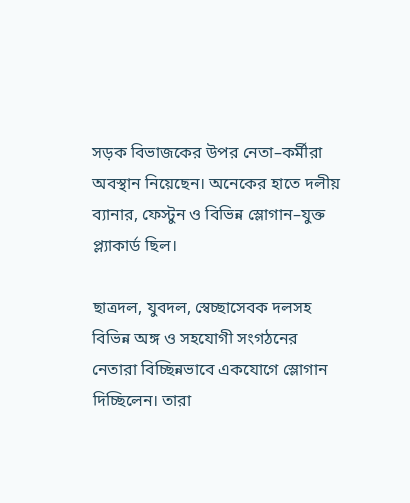সড়ক বিভাজকের উপর নেতা–কর্মীরা অবস্থান নিয়েছেন। অনেকের হাতে দলীয় ব্যানার, ফেস্টুন ও বিভিন্ন স্লোগান–যুক্ত প্ল্যাকার্ড ছিল।

ছাত্রদল, যুবদল, স্বেচ্ছাসেবক দলসহ বিভিন্ন অঙ্গ ও সহযোগী সংগঠনের নেতারা বিচ্ছিন্নভাবে একযোগে স্লোগান দিচ্ছিলেন। তারা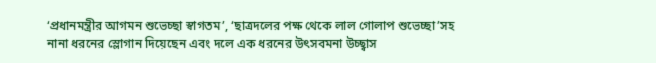‘প্রধানমন্ত্রীর আগমন শুভেচ্ছা স্বাগতম’, ‘ছাত্রদলের পক্ষ থেকে লাল গোলাপ শুভেচ্ছা’সহ নানা ধরনের স্লোগান দিয়েছেন এবং দলে এক ধরনের উৎসবমনা উচ্ছ্বাস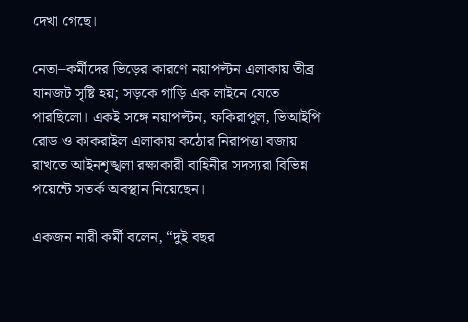দেখা গেছে।

নেতা–কর্মীদের ভিড়ের কারণে নয়াপল্টন এলাকায় তীব্র যানজট সৃষ্টি হয়; সড়কে গাড়ি এক লাইনে যেতে পারছিলো। একই সঙ্গে নয়াপল্টন, ফকিরাপুল, ভিআইপি রোড ও কাকরাইল এলাকায় কঠোর নিরাপত্তা বজায় রাখতে আইনশৃঙ্খলা রক্ষাকারী বাহিনীর সদস্যরা বিভিন্ন পয়েন্টে সতর্ক অবস্থান নিয়েছেন।

একজন নারী কর্মী বলেন, “দুই বছর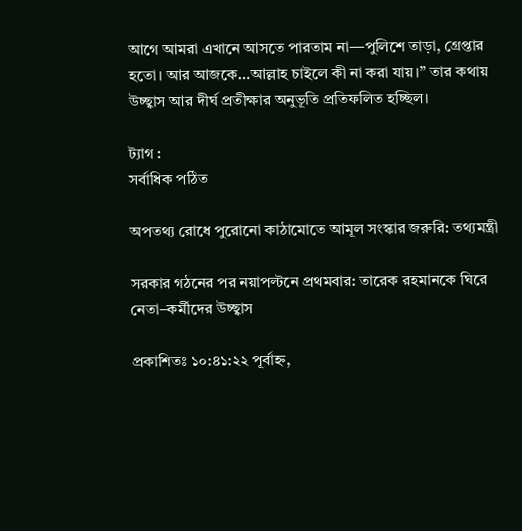আগে আমরা এখানে আসতে পারতাম না—পুলিশে তাড়া, গ্রেপ্তার হতো। আর আজকে…আল্লাহ চাইলে কী না করা যায়।” তার কথায় উচ্ছ্বাস আর দীর্ঘ প্রতীক্ষার অনুভূতি প্রতিফলিত হচ্ছিল।

ট্যাগ :
সর্বাধিক পঠিত

অপতথ্য রোধে পুরোনো কাঠামোতে আমূল সংস্কার জরুরি: তথ্যমন্ত্রী

সরকার গঠনের পর নয়াপল্টনে প্রথমবার: তারেক রহমানকে ঘিরে নেতা–কর্মীদের উচ্ছ্বাস

প্রকাশিতঃ ১০:৪১:২২ পূর্বাহ্ন,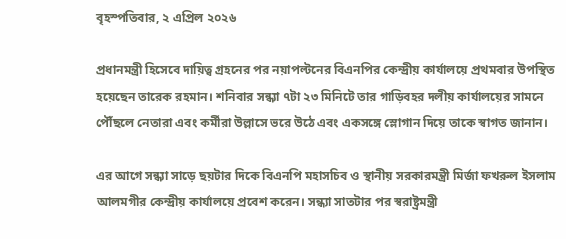বৃহস্পতিবার, ২ এপ্রিল ২০২৬

প্রধানমন্ত্রী হিসেবে দায়িত্ব গ্রহনের পর নয়াপল্টনের বিএনপির কেন্দ্রীয় কার্যালয়ে প্রথমবার উপস্থিত হয়েছেন তারেক রহমান। শনিবার সন্ধ্যা ৭টা ২৩ মিনিটে তার গাড়িবহর দলীয় কার্যালয়ের সামনে পৌঁছলে নেতারা এবং কর্মীরা উল্লাসে ভরে উঠে এবং একসঙ্গে স্লোগান দিয়ে তাকে স্বাগত জানান।

এর আগে সন্ধ্যা সাড়ে ছয়টার দিকে বিএনপি মহাসচিব ও স্থানীয় সরকারমন্ত্রী মির্জা ফখরুল ইসলাম আলমগীর কেন্দ্রীয় কার্যালয়ে প্রবেশ করেন। সন্ধ্যা সাতটার পর স্বরাষ্ট্রমন্ত্রী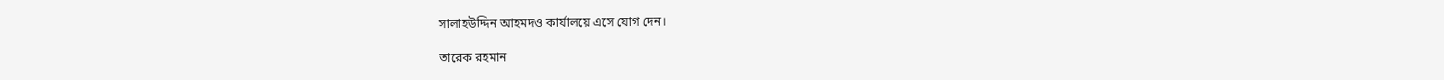সালাহউদ্দিন আহমদও কার্যালয়ে এসে যোগ দেন।

তারেক রহমান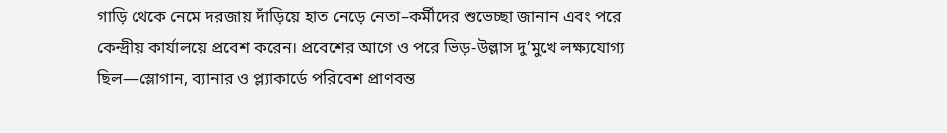গাড়ি থেকে নেমে দরজায় দাঁড়িয়ে হাত নেড়ে নেতা–কর্মীদের শুভেচ্ছা জানান এবং পরে কেন্দ্রীয় কার্যালয়ে প্রবেশ করেন। প্রবেশের আগে ও পরে ভিড়-উল্লাস দু’মুখে লক্ষ্যযোগ্য ছিল—স্লোগান, ব্যানার ও প্ল্যাকার্ডে পরিবেশ প্রাণবন্ত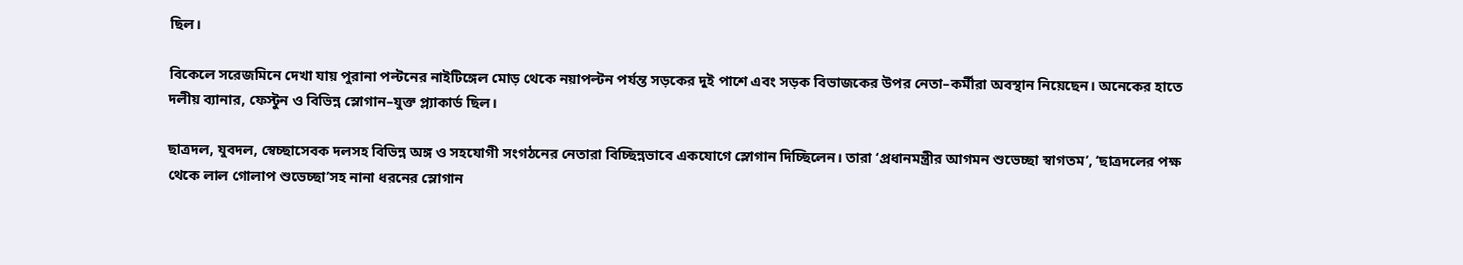ছিল।

বিকেলে সরেজমিনে দেখা যায় পুরানা পল্টনের নাইটিঙ্গেল মোড় থেকে নয়াপল্টন পর্যন্ত সড়কের দুই পাশে এবং সড়ক বিভাজকের উপর নেতা–কর্মীরা অবস্থান নিয়েছেন। অনেকের হাতে দলীয় ব্যানার, ফেস্টুন ও বিভিন্ন স্লোগান–যুক্ত প্ল্যাকার্ড ছিল।

ছাত্রদল, যুবদল, স্বেচ্ছাসেবক দলসহ বিভিন্ন অঙ্গ ও সহযোগী সংগঠনের নেতারা বিচ্ছিন্নভাবে একযোগে স্লোগান দিচ্ছিলেন। তারা ‘প্রধানমন্ত্রীর আগমন শুভেচ্ছা স্বাগতম’, ‘ছাত্রদলের পক্ষ থেকে লাল গোলাপ শুভেচ্ছা’সহ নানা ধরনের স্লোগান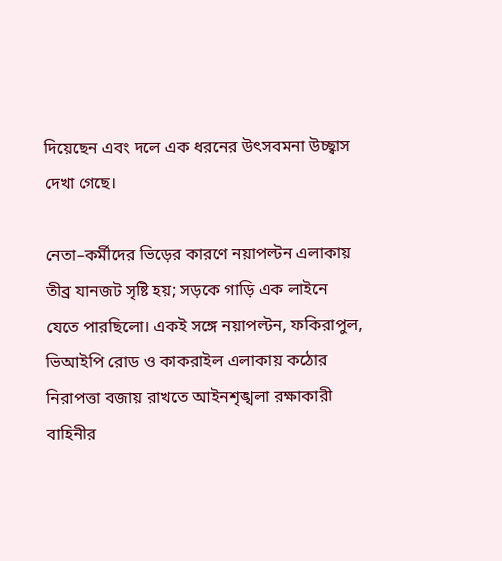দিয়েছেন এবং দলে এক ধরনের উৎসবমনা উচ্ছ্বাস দেখা গেছে।

নেতা–কর্মীদের ভিড়ের কারণে নয়াপল্টন এলাকায় তীব্র যানজট সৃষ্টি হয়; সড়কে গাড়ি এক লাইনে যেতে পারছিলো। একই সঙ্গে নয়াপল্টন, ফকিরাপুল, ভিআইপি রোড ও কাকরাইল এলাকায় কঠোর নিরাপত্তা বজায় রাখতে আইনশৃঙ্খলা রক্ষাকারী বাহিনীর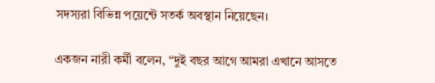সদস্যরা বিভিন্ন পয়েন্টে সতর্ক অবস্থান নিয়েছেন।

একজন নারী কর্মী বলেন, “দুই বছর আগে আমরা এখানে আসতে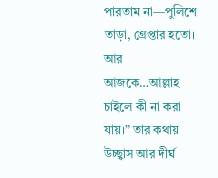পারতাম না—পুলিশে তাড়া, গ্রেপ্তার হতো। আর আজকে…আল্লাহ চাইলে কী না করা যায়।” তার কথায় উচ্ছ্বাস আর দীর্ঘ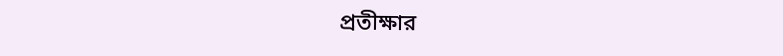প্রতীক্ষার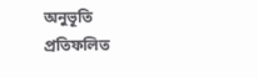অনুভূতি প্রতিফলিত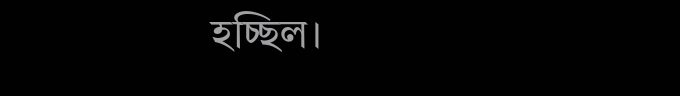হচ্ছিল।